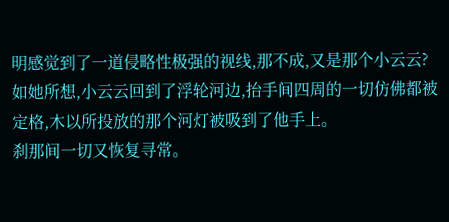明感觉到了一道侵略性极强的视线,那不成,又是那个小云云?
如她所想,小云云回到了浮轮河边,抬手间四周的一切仿佛都被定格,木以所投放的那个河灯被吸到了他手上。
刹那间一切又恢复寻常。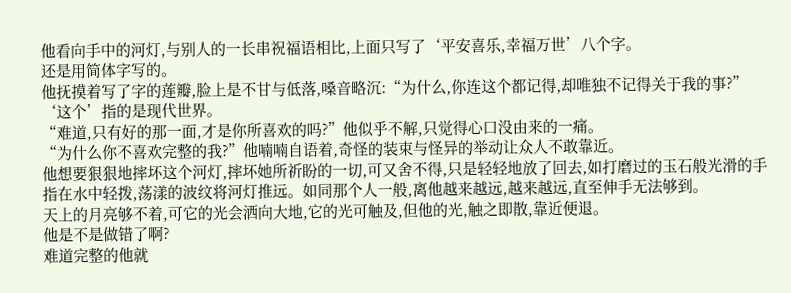他看向手中的河灯,与别人的一长串祝福语相比,上面只写了‘平安喜乐,幸福万世’八个字。
还是用简体字写的。
他抚摸着写了字的莲瓣,脸上是不甘与低落,嗓音略沉:“为什么,你连这个都记得,却唯独不记得关于我的事?”
‘这个’指的是现代世界。
“难道,只有好的那一面,才是你所喜欢的吗?”他似乎不解,只觉得心口没由来的一痛。
“为什么你不喜欢完整的我?”他喃喃自语着,奇怪的装束与怪异的举动让众人不敢靠近。
他想要狠狠地摔坏这个河灯,摔坏她所祈盼的一切,可又舍不得,只是轻轻地放了回去,如打磨过的玉石般光滑的手指在水中轻拨,荡漾的波纹将河灯推远。如同那个人一般,离他越来越远,越来越远,直至伸手无法够到。
天上的月亮够不着,可它的光会洒向大地,它的光可触及,但他的光,触之即散,靠近便退。
他是不是做错了啊?
难道完整的他就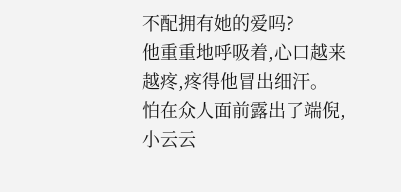不配拥有她的爱吗?
他重重地呼吸着,心口越来越疼,疼得他冒出细汗。
怕在众人面前露出了端倪,小云云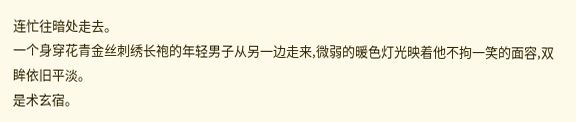连忙往暗处走去。
一个身穿花青金丝刺绣长袍的年轻男子从另一边走来,微弱的暖色灯光映着他不拘一笑的面容,双眸依旧平淡。
是术玄宿。